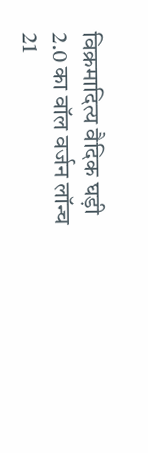विक्रमादित्य वैदिक घड़ी 2.0 का वॉल वर्जन लॉन्च 21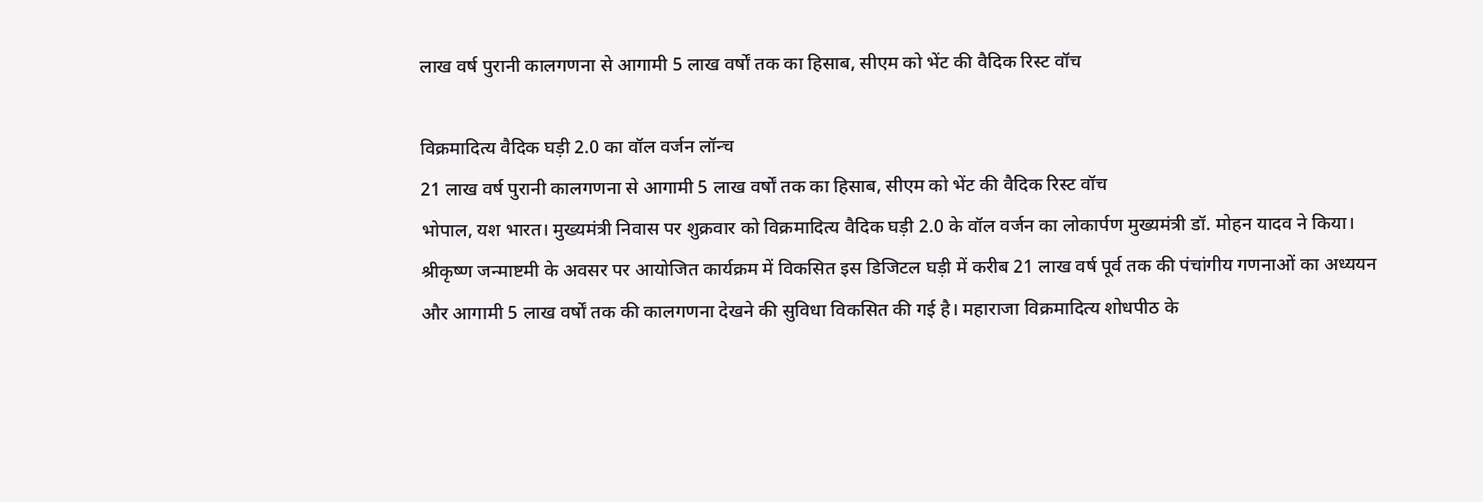लाख वर्ष पुरानी कालगणना से आगामी 5 लाख वर्षों तक का हिसाब, सीएम को भेंट की वैदिक रिस्ट वॉच

विक्रमादित्य वैदिक घड़ी 2.0 का वॉल वर्जन लॉन्च
21 लाख वर्ष पुरानी कालगणना से आगामी 5 लाख वर्षों तक का हिसाब, सीएम को भेंट की वैदिक रिस्ट वॉच
भोपाल, यश भारत। मुख्यमंत्री निवास पर शुक्रवार को विक्रमादित्य वैदिक घड़ी 2.0 के वॉल वर्जन का लोकार्पण मुख्यमंत्री डॉ. मोहन यादव ने किया। श्रीकृष्ण जन्माष्टमी के अवसर पर आयोजित कार्यक्रम में विकसित इस डिजिटल घड़ी में करीब 21 लाख वर्ष पूर्व तक की पंचांगीय गणनाओं का अध्ययन और आगामी 5 लाख वर्षों तक की कालगणना देखने की सुविधा विकसित की गई है। महाराजा विक्रमादित्य शोधपीठ के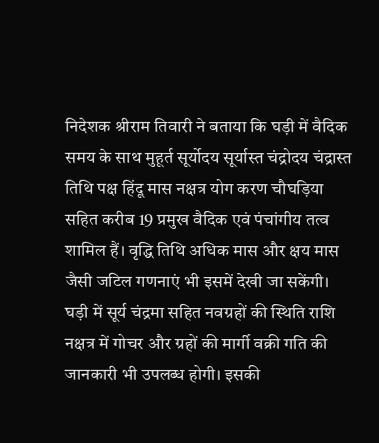निदेशक श्रीराम तिवारी ने बताया कि घड़ी में वैदिक समय के साथ मुहूर्त सूर्योदय सूर्यास्त चंद्रोदय चंद्रास्त तिथि पक्ष हिंदू मास नक्षत्र योग करण चौघड़िया सहित करीब 19 प्रमुख वैदिक एवं पंचांगीय तत्व शामिल हैं। वृद्धि तिथि अधिक मास और क्षय मास जैसी जटिल गणनाएं भी इसमें देखी जा सकेंगी। घड़ी में सूर्य चंद्रमा सहित नवग्रहों की स्थिति राशि नक्षत्र में गोचर और ग्रहों की मार्गी वक्री गति की जानकारी भी उपलब्ध होगी। इसकी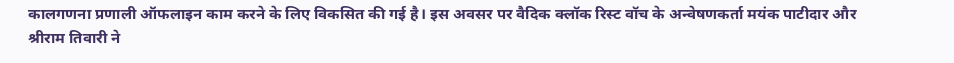कालगणना प्रणाली ऑफलाइन काम करने के लिए विकसित की गई है। इस अवसर पर वैदिक क्लॉक रिस्ट वॉच के अन्वेषणकर्ता मयंक पाटीदार और श्रीराम तिवारी ने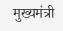मुख्यमंत्री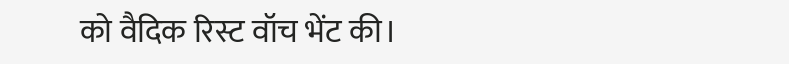को वैदिक रिस्ट वॉच भेंट की।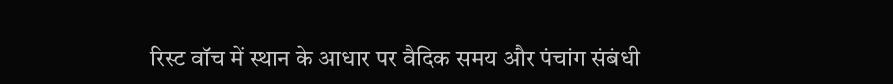रिस्ट वॉच में स्थान के आधार पर वैदिक समय और पंचांग संबंधी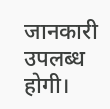जानकारी उपलब्ध होगी।